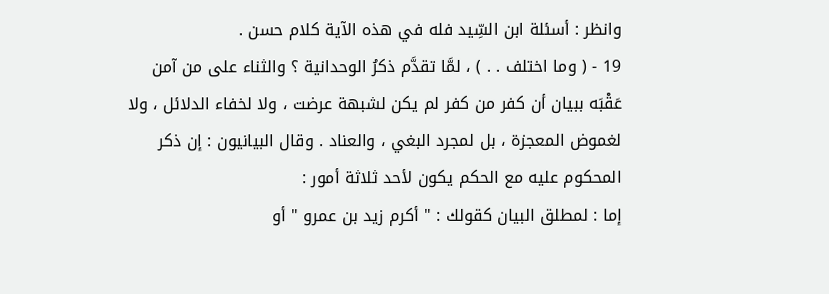وانظر : أسئلة ابن السِّيد فله في هذه الآية كلام حسن .
19 - ( وما اختلف . . ) ، لمَّا تقدَّم ذكرُ الوحدانية ؟ والثناء على من آمن عَقْبَه ببيان أن كفر من كفر لم يكن لشبهة عرضت ، ولا لخفاء الدلائل ، ولا لغموض المعجزة ، بل لمجرد البغي ، والعناد . وقال البيانيون : إن ذكر المحكوم عليه مع الحكم يكون لأحد ثلاثة أمور :
إما : لمطلق البيان كقولك : " أكرم زيد بن عمرو " أو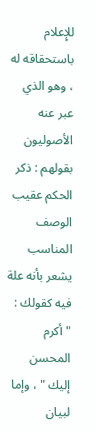للإِعلام باستحقاقه له ، وهو الذي عبر عنه الأصوليون بقولهم : ذكر الحكم عقيب الوصف المناسب يشعر بأنه علة فيه كقولك : " أكرم المحسن إليك " ، وإما لبيان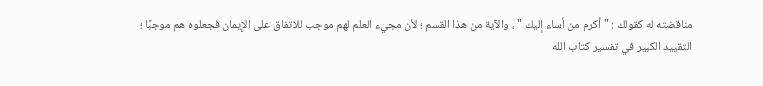مناقضته له كقولك : " أكرم من أساء إليك " ، والآية من هذا القسم ؛ لأن مجيء العلم لهم موجب للاتفاق على الإِيمان فجعلوه هم موجبًا ؛
التقييد الكبير في تفسير كتاب الله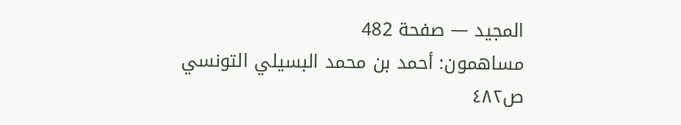المجيد — صفحة 482
مساهمون: أحمد بن محمد البسيلي التونسي
ص٤٨٢